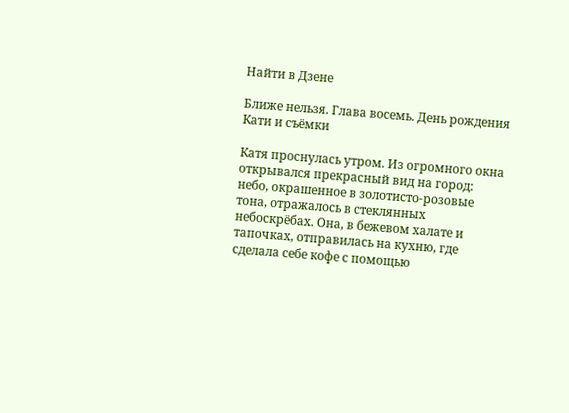Найти в Дзене

Ближе нельзя. Глава восемь. День рождения Кати и съёмки

Катя проснулась утром. Из огромного окна открывался прекрасный вид на город: небо, окрашенное в золотисто‑розовые тона, отражалось в стеклянных небоскрёбах. Она, в бежевом халате и тапочках, отправилась на кухню, где сделала себе кофе с помощью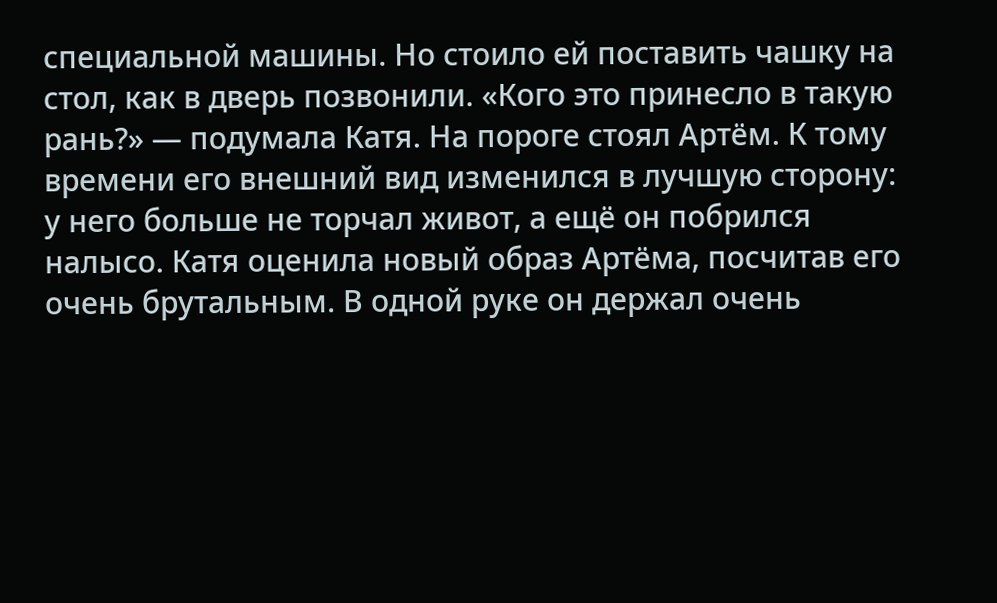специальной машины. Но стоило ей поставить чашку на стол, как в дверь позвонили. «Кого это принесло в такую рань?» — подумала Катя. На пороге стоял Артём. К тому времени его внешний вид изменился в лучшую сторону: у него больше не торчал живот, а ещё он побрился налысо. Катя оценила новый образ Артёма, посчитав его очень брутальным. В одной руке он держал очень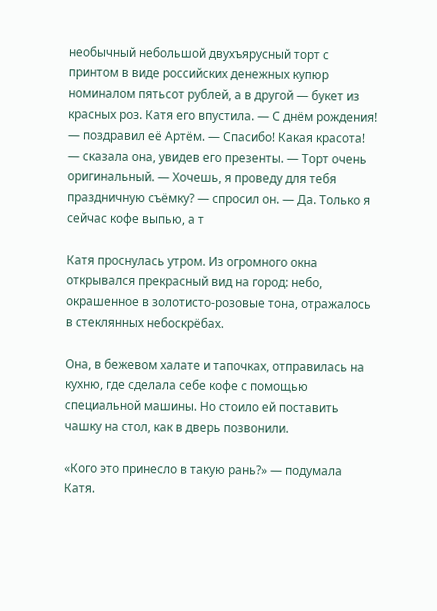необычный небольшой двухъярусный торт с принтом в виде российских денежных купюр номиналом пятьсот рублей, а в другой — букет из красных роз. Катя его впустила. — С днём рождения! — поздравил её Артём. — Спасибо! Какая красота! — сказала она, увидев его презенты. — Торт очень оригинальный. — Хочешь, я проведу для тебя праздничную съёмку? — спросил он. — Да. Только я сейчас кофе выпью, а т

Катя проснулась утром. Из огромного окна открывался прекрасный вид на город: небо, окрашенное в золотисто‑розовые тона, отражалось в стеклянных небоскрёбах.

Она, в бежевом халате и тапочках, отправилась на кухню, где сделала себе кофе с помощью специальной машины. Но стоило ей поставить чашку на стол, как в дверь позвонили.

«Кого это принесло в такую рань?» — подумала Катя.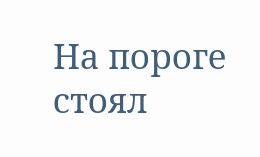На пороге стоял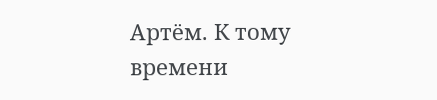Артём. К тому времени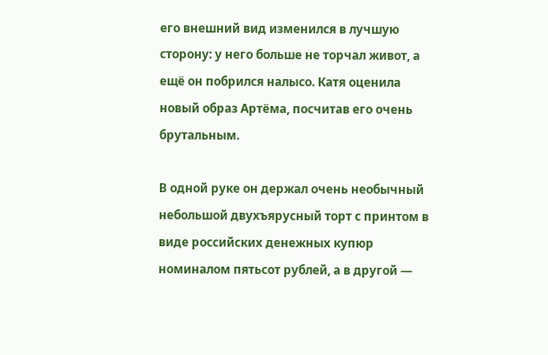его внешний вид изменился в лучшую сторону: у него больше не торчал живот, а ещё он побрился налысо. Катя оценила новый образ Артёма, посчитав его очень брутальным.

В одной руке он держал очень необычный небольшой двухъярусный торт с принтом в виде российских денежных купюр номиналом пятьсот рублей, а в другой —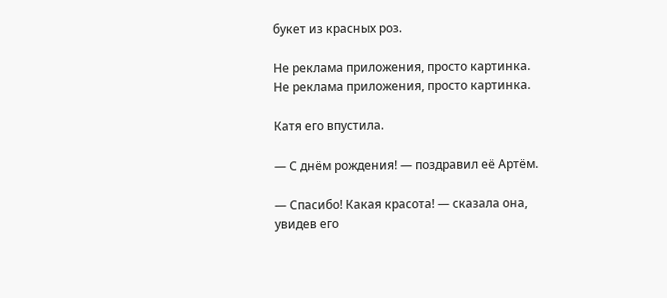букет из красных роз.

Не реклама приложения, просто картинка.
Не реклама приложения, просто картинка.

Катя его впустила.

— С днём рождения! — поздравил её Артём.

— Спасибо! Какая красота! — сказала она, увидев его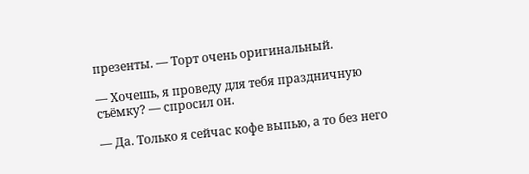презенты. — Торт очень оригинальный.

— Хочешь, я проведу для тебя праздничную съёмку? — спросил он.

— Да. Только я сейчас кофе выпью, а то без него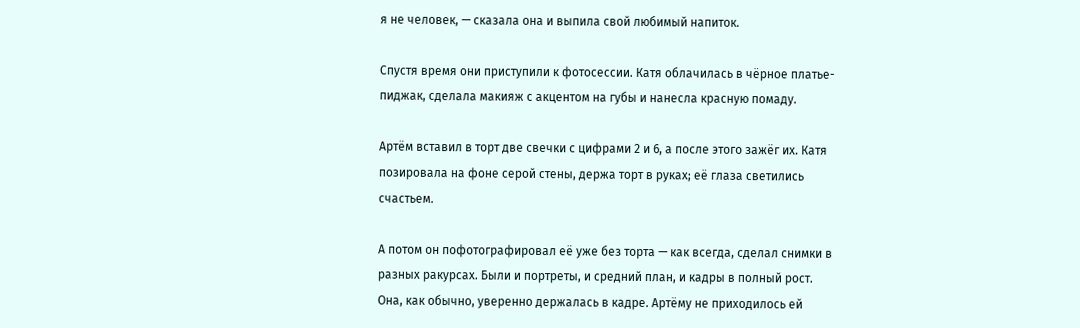я не человек, — сказала она и выпила свой любимый напиток.

Спустя время они приступили к фотосессии. Катя облачилась в чёрное платье-пиджак, сделала макияж с акцентом на губы и нанесла красную помаду.

Артём вставил в торт две свечки с цифрами 2 и 6, а после этого зажёг их. Катя позировала на фоне серой стены, держа торт в руках; её глаза светились счастьем.

А потом он пофотографировал её уже без торта — как всегда, сделал снимки в разных ракурсах. Были и портреты, и средний план, и кадры в полный рост. Она, как обычно, уверенно держалась в кадре. Артёму не приходилось ей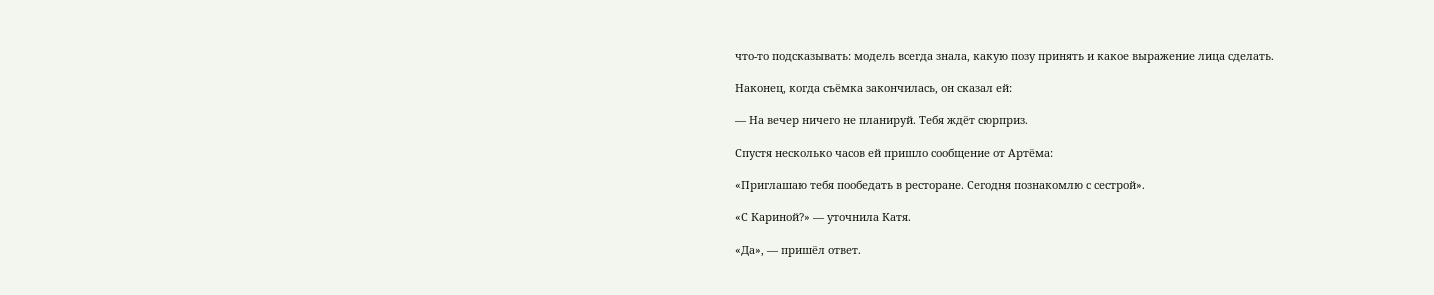что‑то подсказывать: модель всегда знала, какую позу принять и какое выражение лица сделать.

Наконец, когда съёмка закончилась, он сказал ей:

— На вечер ничего не планируй. Тебя ждёт сюрприз.

Спустя несколько часов ей пришло сообщение от Артёма:

«Приглашаю тебя пообедать в ресторане. Сегодня познакомлю с сестрой».

«С Кариной?» — уточнила Катя.

«Да», — пришёл ответ.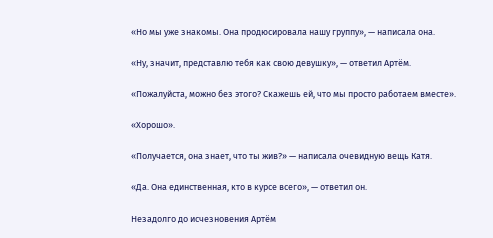«Но мы уже знакомы. Она продюсировала нашу группу», — написала она.

«Ну, значит, представлю тебя как свою девушку», — ответил Артём.

«Пожалуйста, можно без этого? Скажешь ей, что мы просто работаем вместе».

«Хорошо».

«Получается, она знает, что ты жив?» — написала очевидную вещь Катя.

«Да. Она единственная, кто в курсе всего», — ответил он.

Незадолго до исчезновения Артём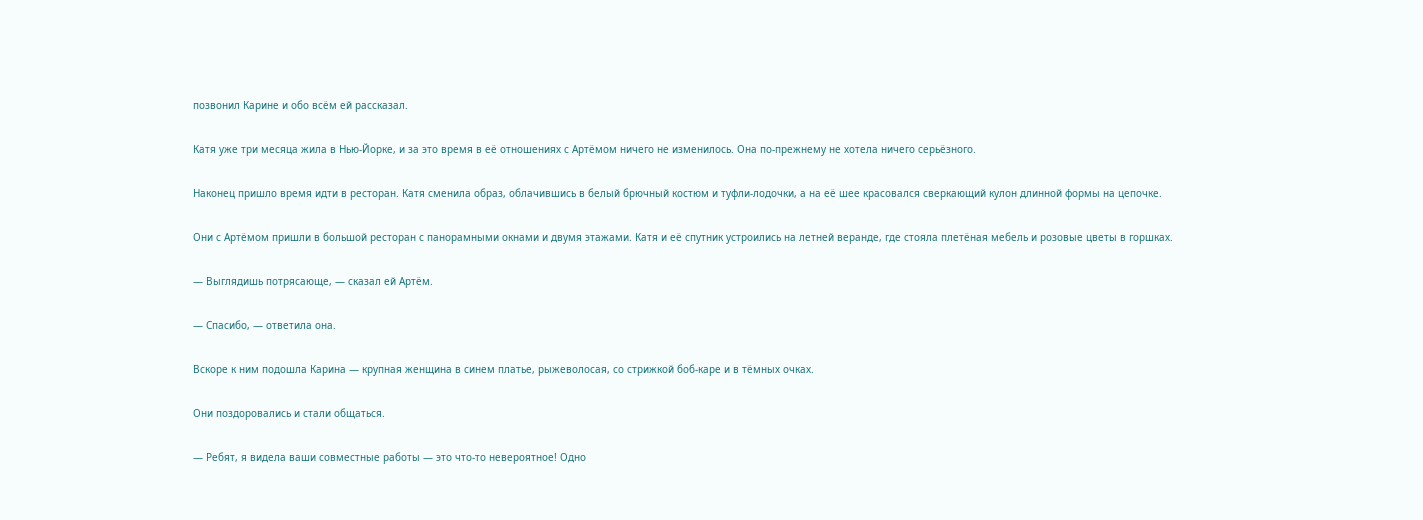позвонил Карине и обо всём ей рассказал.

Катя уже три месяца жила в Нью‑Йорке, и за это время в её отношениях с Артёмом ничего не изменилось. Она по‑прежнему не хотела ничего серьёзного.

Наконец пришло время идти в ресторан. Катя сменила образ, облачившись в белый брючный костюм и туфли‑лодочки, а на её шее красовался сверкающий кулон длинной формы на цепочке.

Они с Артёмом пришли в большой ресторан с панорамными окнами и двумя этажами. Катя и её спутник устроились на летней веранде, где стояла плетёная мебель и розовые цветы в горшках.

— Выглядишь потрясающе, — сказал ей Артём.

— Спасибо, — ответила она.

Вскоре к ним подошла Карина — крупная женщина в синем платье, рыжеволосая, со стрижкой боб‑каре и в тёмных очках.

Они поздоровались и стали общаться.

— Ребят, я видела ваши совместные работы — это что‑то невероятное! Одно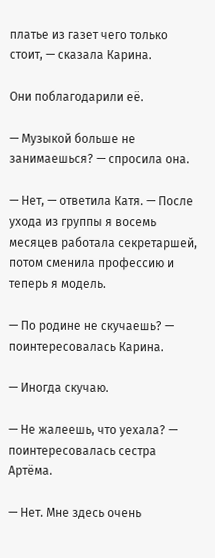платье из газет чего только стоит, — сказала Карина.

Они поблагодарили её.

— Музыкой больше не занимаешься? — спросила она.

— Нет, — ответила Катя. — После ухода из группы я восемь месяцев работала секретаршей, потом сменила профессию и теперь я модель.

— По родине не скучаешь? — поинтересовалась Карина.

— Иногда скучаю.

— Не жалеешь, что уехала? — поинтересовалась сестра Артёма.

— Нет. Мне здесь очень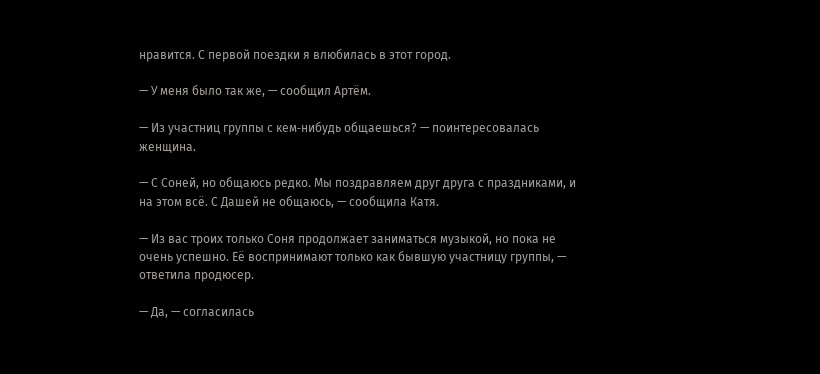нравится. С первой поездки я влюбилась в этот город.

— У меня было так же, — сообщил Артём.

— Из участниц группы с кем‑нибудь общаешься? — поинтересовалась женщина.

— С Соней, но общаюсь редко. Мы поздравляем друг друга с праздниками, и на этом всё. С Дашей не общаюсь, — сообщила Катя.

— Из вас троих только Соня продолжает заниматься музыкой, но пока не очень успешно. Её воспринимают только как бывшую участницу группы, — ответила продюсер.

— Да, — согласилась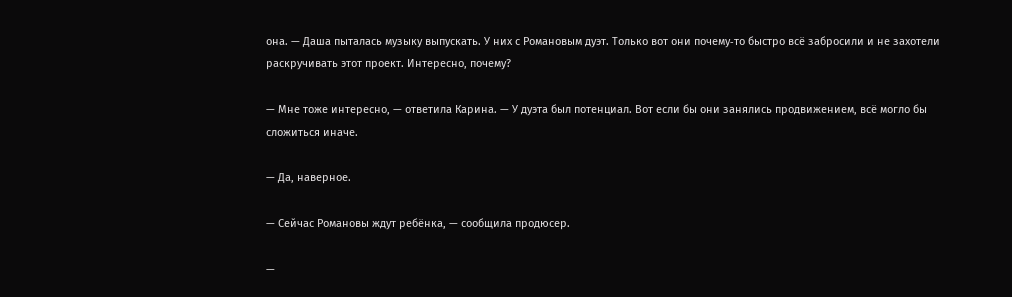она. — Даша пыталась музыку выпускать. У них с Романовым дуэт. Только вот они почему‑то быстро всё забросили и не захотели раскручивать этот проект. Интересно, почему?

— Мне тоже интересно, — ответила Карина. — У дуэта был потенциал. Вот если бы они занялись продвижением, всё могло бы сложиться иначе.

— Да, наверное.

— Сейчас Романовы ждут ребёнка, — сообщила продюсер.

—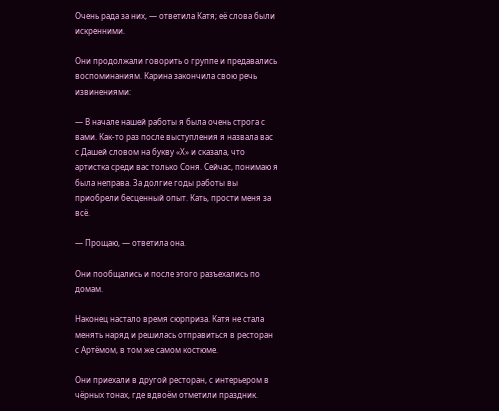Очень рада за них, — ответила Катя; её слова были искренними.

Они продолжали говорить о группе и предавались воспоминаниям. Карина закончила свою речь извинениями:

— В начале нашей работы я была очень строга с вами. Как‑то раз после выступления я назвала вас с Дашей словом на букву «Х» и сказала, что артистка среди вас только Соня. Сейчас, понимаю я была неправа. За долгие годы работы вы приобрели бесценный опыт. Кать, прости меня за всё.

— Прощаю, — ответила она.

Они пообщались и после этого разъехались по домам.

Наконец настало время сюрприза. Катя не стала менять наряд и решилась отправиться в ресторан с Артёмом, в том же самом костюме.

Они приехали в другой ресторан, с интерьером в чёрных тонах, где вдвоём отметили праздник.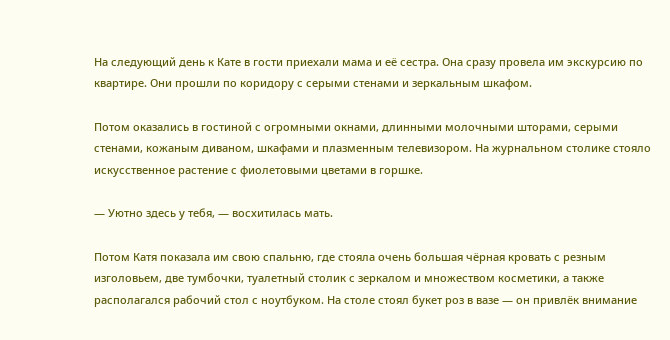На следующий день к Кате в гости приехали мама и её сестра. Она сразу провела им экскурсию по квартире. Они прошли по коридору с серыми стенами и зеркальным шкафом.

Потом оказались в гостиной с огромными окнами, длинными молочными шторами, серыми стенами, кожаным диваном, шкафами и плазменным телевизором. На журнальном столике стояло искусственное растение с фиолетовыми цветами в горшке.

— Уютно здесь у тебя, — восхитилась мать.

Потом Катя показала им свою спальню, где стояла очень большая чёрная кровать с резным изголовьем, две тумбочки, туалетный столик с зеркалом и множеством косметики, а также располагался рабочий стол с ноутбуком. На столе стоял букет роз в вазе — он привлёк внимание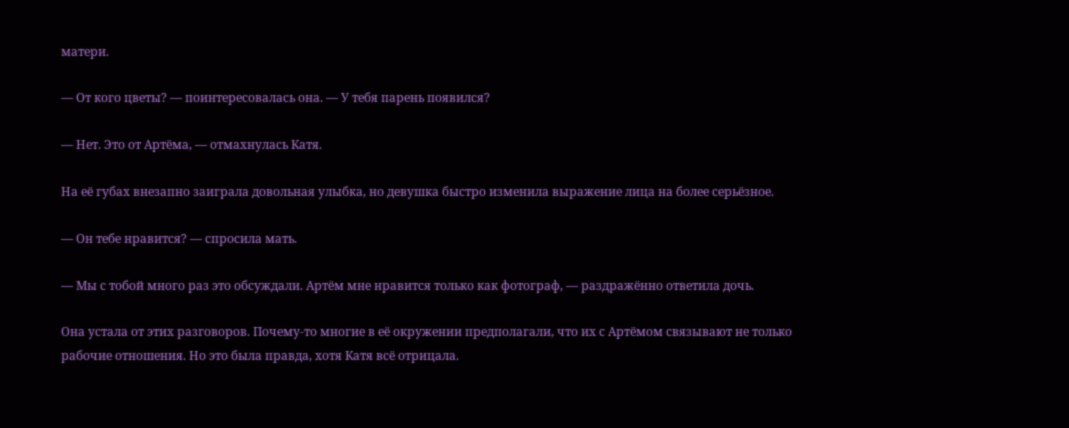матери.

— От кого цветы? — поинтересовалась она. — У тебя парень появился?

— Нет. Это от Артёма, — отмахнулась Катя.

На её губах внезапно заиграла довольная улыбка, но девушка быстро изменила выражение лица на более серьёзное.

— Он тебе нравится? — спросила мать.

— Мы с тобой много раз это обсуждали. Артём мне нравится только как фотограф, — раздражённо ответила дочь.

Она устала от этих разговоров. Почему‑то многие в её окружении предполагали, что их с Артёмом связывают не только рабочие отношения. Но это была правда, хотя Катя всё отрицала.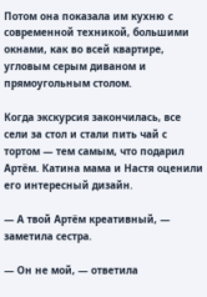Потом она показала им кухню с современной техникой, большими окнами, как во всей квартире, угловым серым диваном и прямоугольным столом.

Когда экскурсия закончилась, все сели за стол и стали пить чай с тортом — тем самым, что подарил Артём. Катина мама и Настя оценили его интересный дизайн.

— А твой Артём креативный, — заметила сестра.

— Он не мой, — ответила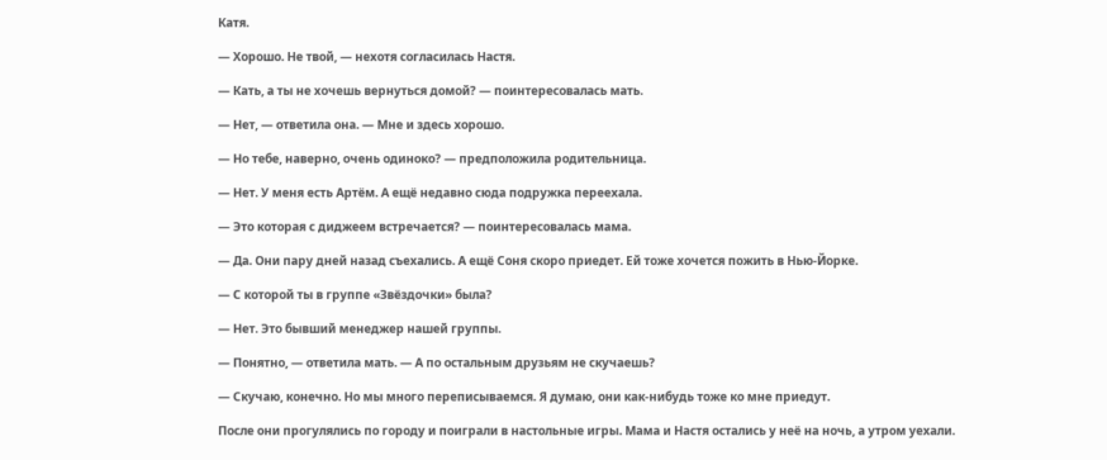Катя.

— Хорошо. Не твой, — нехотя согласилась Настя.

— Кать, а ты не хочешь вернуться домой? — поинтересовалась мать.

— Нет, — ответила она. — Мне и здесь хорошо.

— Но тебе, наверно, очень одиноко? — предположила родительница.

— Нет. У меня есть Артём. А ещё недавно сюда подружка переехала.

— Это которая с диджеем встречается? — поинтересовалась мама.

— Да. Они пару дней назад съехались. А ещё Соня скоро приедет. Ей тоже хочется пожить в Нью‑Йорке.

— С которой ты в группе «Звёздочки» была?

— Нет. Это бывший менеджер нашей группы.

— Понятно, — ответила мать. — А по остальным друзьям не скучаешь?

— Скучаю, конечно. Но мы много переписываемся. Я думаю, они как‑нибудь тоже ко мне приедут.

После они прогулялись по городу и поиграли в настольные игры. Мама и Настя остались у неё на ночь, а утром уехали.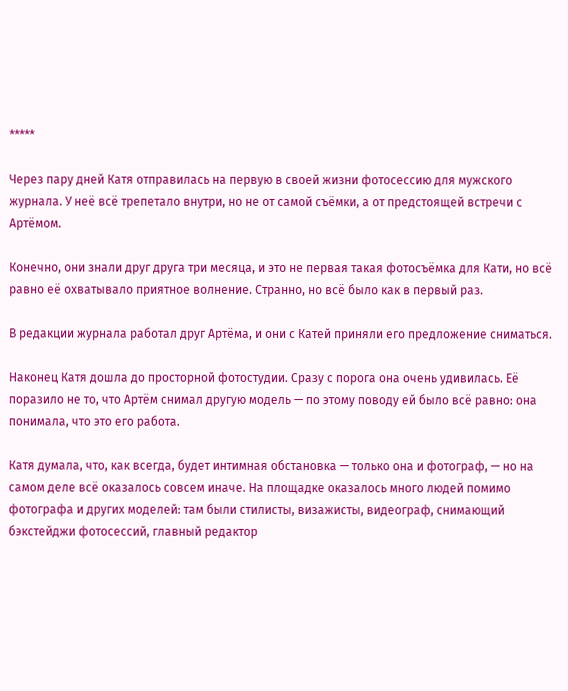*****

Через пару дней Катя отправилась на первую в своей жизни фотосессию для мужского журнала. У неё всё трепетало внутри, но не от самой съёмки, а от предстоящей встречи с Артёмом.

Конечно, они знали друг друга три месяца, и это не первая такая фотосъёмка для Кати, но всё равно её охватывало приятное волнение. Странно, но всё было как в первый раз.

В редакции журнала работал друг Артёма, и они с Катей приняли его предложение сниматься.

Наконец Катя дошла до просторной фотостудии. Сразу с порога она очень удивилась. Её поразило не то, что Артём снимал другую модель — по этому поводу ей было всё равно: она понимала, что это его работа.

Катя думала, что, как всегда, будет интимная обстановка — только она и фотограф, — но на самом деле всё оказалось совсем иначе. На площадке оказалось много людей помимо фотографа и других моделей: там были стилисты, визажисты, видеограф, снимающий бэкстейджи фотосессий, главный редактор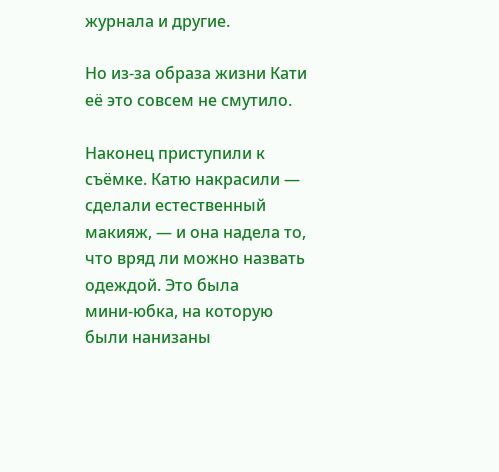журнала и другие.

Но из‑за образа жизни Кати её это совсем не смутило.

Наконец приступили к съёмке. Катю накрасили — сделали естественный макияж, — и она надела то, что вряд ли можно назвать одеждой. Это была мини‑юбка, на которую были нанизаны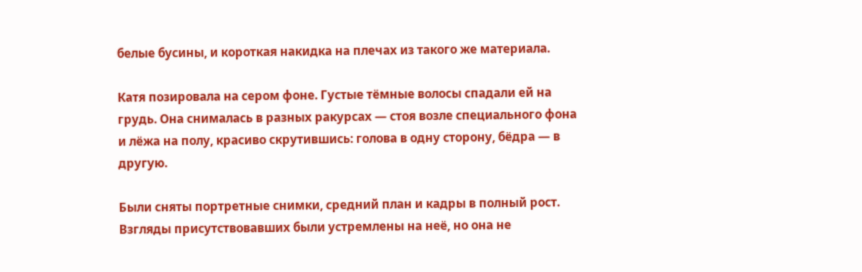белые бусины, и короткая накидка на плечах из такого же материала.

Катя позировала на сером фоне. Густые тёмные волосы спадали ей на грудь. Она снималась в разных ракурсах — стоя возле специального фона и лёжа на полу, красиво скрутившись: голова в одну сторону, бёдра — в другую.

Были сняты портретные снимки, средний план и кадры в полный рост. Взгляды присутствовавших были устремлены на неё, но она не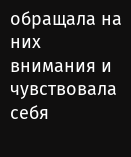обращала на них внимания и чувствовала себя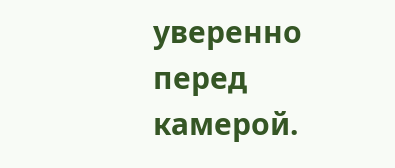уверенно перед камерой.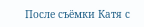После съёмки Катя с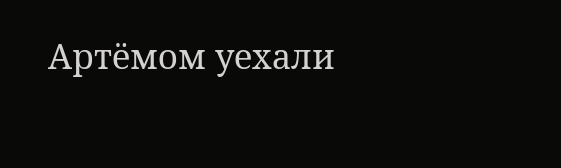Артёмом уехали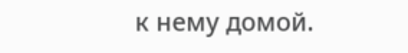к нему домой.